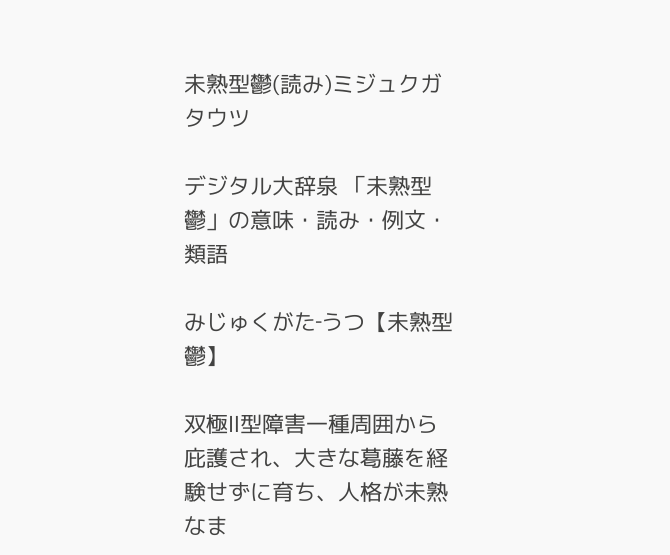未熟型鬱(読み)ミジュクガタウツ

デジタル大辞泉 「未熟型鬱」の意味・読み・例文・類語

みじゅくがた‐うつ【未熟型鬱】

双極Ⅱ型障害一種周囲から庇護され、大きな葛藤を経験せずに育ち、人格が未熟なま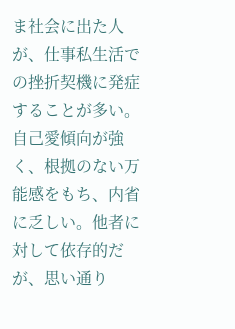ま社会に出た人が、仕事私生活での挫折契機に発症することが多い。自己愛傾向が強く、根拠のない万能感をもち、内省に乏しい。他者に対して依存的だが、思い通り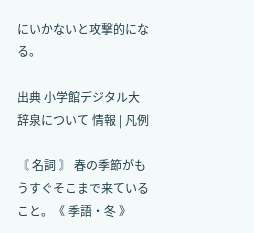にいかないと攻撃的になる。

出典 小学館デジタル大辞泉について 情報 | 凡例

〘 名詞 〙 春の季節がもうすぐそこまで来ていること。《 季語・冬 》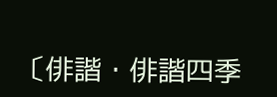〔俳諧・俳諧四季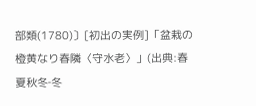部類(1780)〕[初出の実例]「盆栽の橙黄なり春隣〈守水老〉」(出典:春夏秋冬‐冬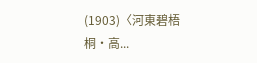(1903)〈河東碧梧桐・高...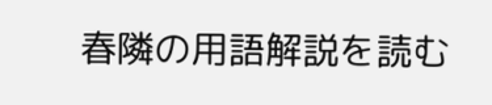春隣の用語解説を読む